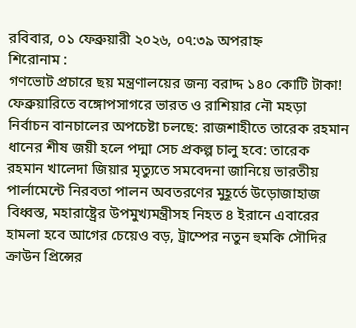রবিবার, ০১ ফেব্রুয়ারী ২০২৬, ০৭:৩৯ অপরাহ্ন
শিরোনাম :
গণভোট প্রচারে ছয় মন্ত্রণালয়ের জন্য বরাদ্দ ১৪০ কোটি টাকা! ফেব্রুয়ারিতে বঙ্গোপসাগরে ভারত ও রাশিয়ার নৌ মহড়া নির্বাচন বানচালের অপচেষ্টা চলছে: রাজশাহীতে তারেক রহমান ধানের শীষ জয়ী হলে পদ্মা সেচ প্রকল্প চালু হবে: তারেক রহমান খালেদা জিয়ার মৃত্যুতে সমবেদনা জানিয়ে ভারতীয় পার্লামেন্টে নিরবতা পালন অবতরণের মুহূর্তে উড়োজাহাজ বিধ্বস্ত, মহারাষ্ট্রের উপমুখ্যমন্ত্রীসহ নিহত ৪ ইরানে এবারের হামলা হবে আগের চেয়েও বড়, ট্রাম্পের নতুন হুমকি সৌদির ক্রাউন প্রিন্সের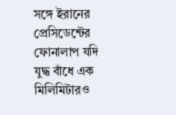সঙ্গে ইরানের প্রেসিডেন্টের ফোনালাপ যদি যুদ্ধ বাঁধে এক মিলিমিটারও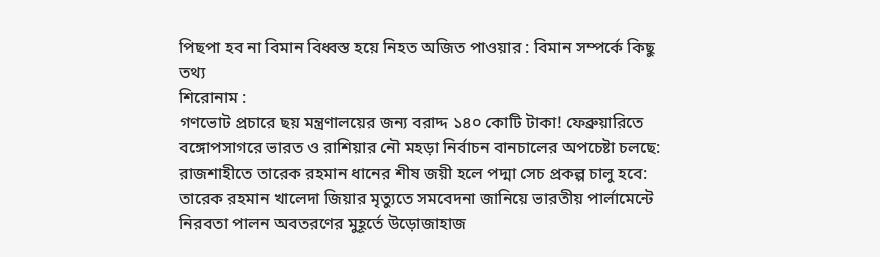পিছপা হব না বিমান বিধ্বস্ত হয়ে নিহত অজিত পাওয়ার : বিমান সম্পর্কে কিছু তথ্য
শিরোনাম :
গণভোট প্রচারে ছয় মন্ত্রণালয়ের জন্য বরাদ্দ ১৪০ কোটি টাকা! ফেব্রুয়ারিতে বঙ্গোপসাগরে ভারত ও রাশিয়ার নৌ মহড়া নির্বাচন বানচালের অপচেষ্টা চলছে: রাজশাহীতে তারেক রহমান ধানের শীষ জয়ী হলে পদ্মা সেচ প্রকল্প চালু হবে: তারেক রহমান খালেদা জিয়ার মৃত্যুতে সমবেদনা জানিয়ে ভারতীয় পার্লামেন্টে নিরবতা পালন অবতরণের মুহূর্তে উড়োজাহাজ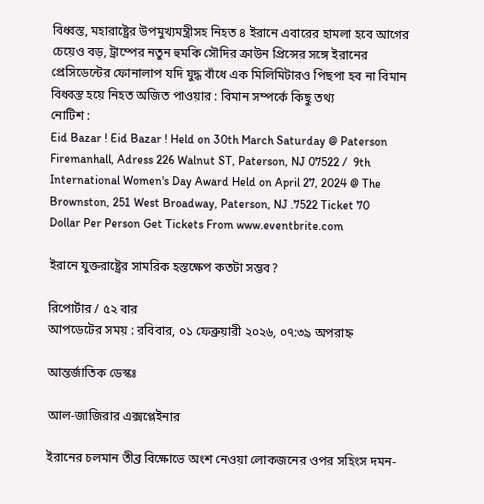বিধ্বস্ত, মহারাষ্ট্রের উপমুখ্যমন্ত্রীসহ নিহত ৪ ইরানে এবারের হামলা হবে আগের চেয়েও বড়, ট্রাম্পের নতুন হুমকি সৌদির ক্রাউন প্রিন্সের সঙ্গে ইরানের প্রেসিডেন্টের ফোনালাপ যদি যুদ্ধ বাঁধে এক মিলিমিটারও পিছপা হব না বিমান বিধ্বস্ত হয়ে নিহত অজিত পাওয়ার : বিমান সম্পর্কে কিছু তথ্য
নোটিশ :
Eid Bazar ! Eid Bazar ! Held on 30th March Saturday @ Paterson Firemanhall, Adress 226 Walnut ST, Paterson, NJ 07522 /  9th International Women's Day Award Held on April 27, 2024 @ The Brownston, 251 West Broadway, Paterson, NJ .7522 Ticket 70 Dollar Per Person Get Tickets From www.eventbrite.com

ইরানে যুক্তরাষ্ট্রের সামরিক হস্তক্ষেপ কতটা সম্ভব?

রিপোর্টার / ৫২ বার
আপডেটের সময় : রবিবার, ০১ ফেব্রুয়ারী ২০২৬, ০৭:৩৯ অপরাহ্ন

আন্তর্জাতিক ডেস্কঃ

আল-জাজিরার এক্সপ্লেইনার

ইরানের চলমান তীব্র বিক্ষোভে অংশ নেওয়া লোকজনের ওপর সহিংস দমন-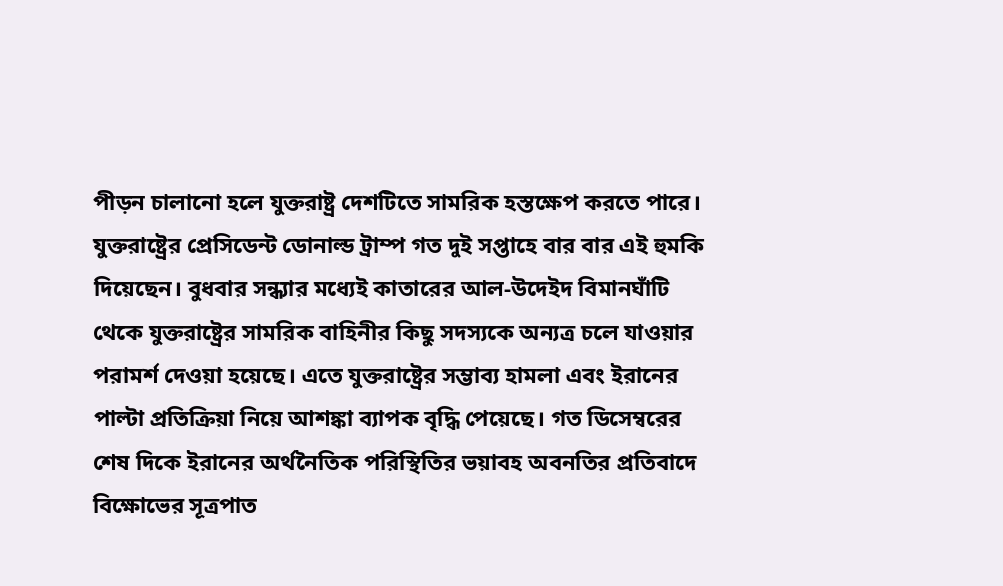পীড়ন চালানো হলে যুক্তরাষ্ট্র দেশটিতে সামরিক হস্তক্ষেপ করতে পারে। যুক্তরাষ্ট্রের প্রেসিডেন্ট ডোনাল্ড ট্রাম্প গত দুই সপ্তাহে বার বার এই হুমকি দিয়েছেন। বুধবার সন্ধ্যার মধ্যেই কাতারের আল-উদেইদ বিমানঘাঁটি থেকে যুক্তরাষ্ট্রের সামরিক বাহিনীর কিছু সদস্যকে অন্যত্র চলে যাওয়ার পরামর্শ দেওয়া হয়েছে। এতে যুক্তরাষ্ট্রের সম্ভাব্য হামলা এবং ইরানের পাল্টা প্রতিক্রিয়া নিয়ে আশঙ্কা ব্যাপক বৃদ্ধি পেয়েছে। গত ডিসেম্বরের শেষ দিকে ইরানের অর্থনৈতিক পরিস্থিতির ভয়াবহ অবনতির প্রতিবাদে বিক্ষোভের সূত্রপাত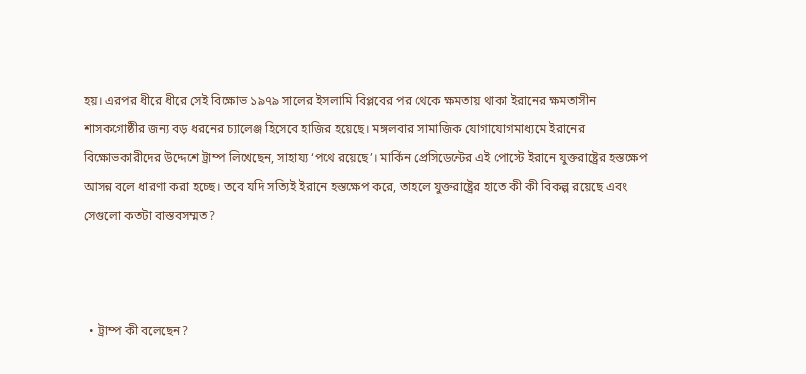হয়। এরপর ধীরে ধীরে সেই বিক্ষোভ ১৯৭৯ সালের ইসলামি বিপ্লবের পর থেকে ক্ষমতায় থাকা ইরানের ক্ষমতাসীন শাসকগোষ্ঠীর জন্য বড় ধরনের চ্যালেঞ্জ হিসেবে হাজির হয়েছে। মঙ্গলবার সামাজিক যোগাযোগমাধ্যমে ইরানের বিক্ষোভকারীদের উদ্দেশে ট্রাম্প লিখেছেন, সাহায্য ‘পথে রয়েছে’। মার্কিন প্রেসিডেন্টের এই পোস্টে ইরানে যুক্তরাষ্ট্রের হস্তক্ষেপ আসন্ন বলে ধারণা করা হচ্ছে। তবে যদি সত্যিই ইরানে হস্তক্ষেপ করে, তাহলে যুক্তরাষ্ট্রের হাতে কী কী বিকল্প রয়েছে এবং সেগুলো কতটা বাস্তবসম্মত?



  • ট্রাম্প কী বলেছেন?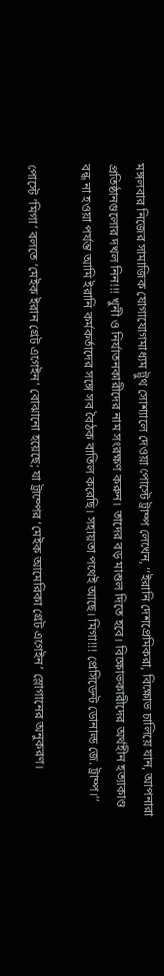মঙ্গলবার নিজের সামাজিক যোগাযোগমাধ্যম ট্রুথ সোশ্যালে দেওয়া পোস্টে ট্রাম্প লেখেন, ‘‘ইরানি দেশপ্রেমিকরা, বিক্ষোভ চালিয়ে যান, আপনারা প্রতিষ্ঠানগুলোর দখল নিন!!! খুনী ও নির্যাতনকারীদের নাম সংরক্ষণ করুন। তাদের বড় মাশুল দিতে হবে। বিক্ষোভকারীদের অর্থহীন হত্যাকাণ্ড বন্ধ না হওয়া পর্যন্ত আমি ইরানি কর্মকর্তাদের সঙ্গে সব বৈঠক বাতিল করেছি। সহায়তা পথেই আছে। মিগা!!! প্রেসিডেন্ট ডোনাল্ড জে. ট্রাম্প।’’

পোস্টে ‘মিগা’ বলতে ‘মেইক ইরান গ্রেট এগেইন’ বোঝানো হয়েছে; যা ট্রাম্পের ‘মেইক আমেরিকা গ্রেট এগেইন’ স্লোগানের অনুকরণ।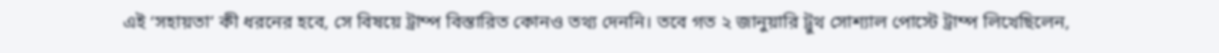এই ‘সহায়তা’ কী ধরনের হবে, সে বিষয়ে ট্রাম্প বিস্তারিত কোনও তথ্য দেননি। তবে গত ২ জানুয়ারি ট্রুথ সোশ্যাল পোস্টে ট্রাম্প লিখেছিলেন,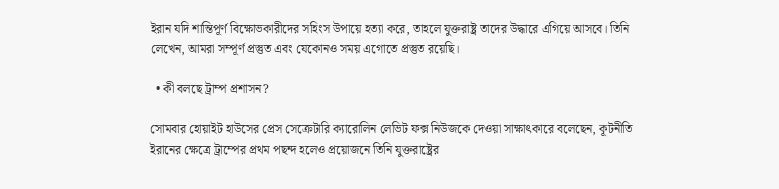ইরান যদি শান্তিপূর্ণ বিক্ষোভকারীদের সহিংস উপায়ে হত্যা করে, তাহলে যুক্তরাষ্ট্র তাদের উদ্ধারে এগিয়ে আসবে। তিনি লেখেন, আমরা সম্পূর্ণ প্রস্তুত এবং যেকোনও সময় এগোতে প্রস্তুত রয়েছি।

  • কী বলছে ট্রাম্প প্রশাসন?

সোমবার হোয়াইট হাউসের প্রেস সেক্রেটারি ক্যারোলিন লেভিট ফক্স নিউজকে দেওয়া সাক্ষাৎকারে বলেছেন, কূটনীতি ইরানের ক্ষেত্রে ট্রাম্পের প্রথম পছন্দ হলেও প্রয়োজনে তিনি যুক্তরাষ্ট্রের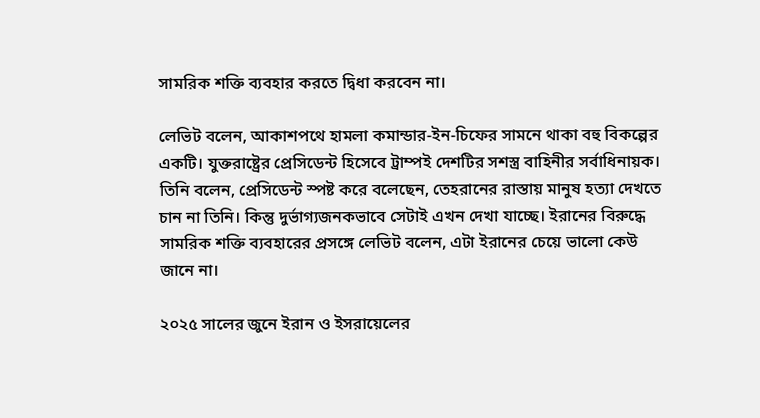সামরিক শক্তি ব্যবহার করতে দ্বিধা করবেন না।

লেভিট বলেন, আকাশপথে হামলা কমান্ডার-ইন-চিফের সামনে থাকা বহু বিকল্পের একটি। যুক্তরাষ্ট্রের প্রেসিডেন্ট হিসেবে ট্রাম্পই দেশটির সশস্ত্র বাহিনীর সর্বাধিনায়ক। তিনি বলেন, প্রেসিডেন্ট স্পষ্ট করে বলেছেন, তেহরানের রাস্তায় মানুষ হত্যা দেখতে চান না তিনি। কিন্তু দুর্ভাগ্যজনকভাবে সেটাই এখন দেখা যাচ্ছে। ইরানের বিরুদ্ধে সামরিক শক্তি ব্যবহারের প্রসঙ্গে লেভিট বলেন, এটা ইরানের চেয়ে ভালো কেউ জানে না।

২০২৫ সালের জুনে ইরান ও ইসরায়েলের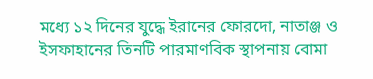মধ্যে ১২ দিনের যুদ্ধে ইরানের ফোরদো, নাতাঞ্জ ও ইসফাহানের তিনটি পারমাণবিক স্থাপনায় বোমা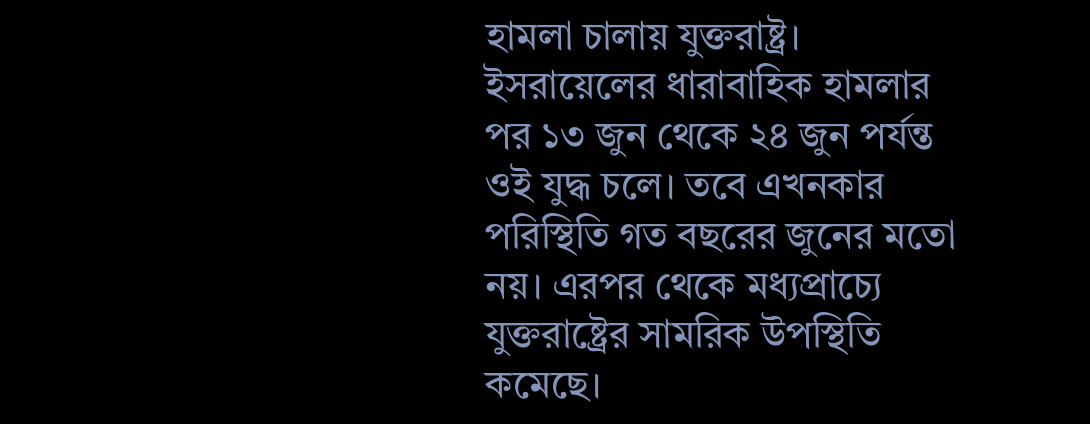হামলা চালায় যুক্তরাষ্ট্র। ইসরায়েলের ধারাবাহিক হামলার পর ১৩ জুন থেকে ২৪ জুন পর্যন্ত ওই যুদ্ধ চলে। তবে এখনকার পরিস্থিতি গত বছরের জুনের মতো নয়। এরপর থেকে মধ্যপ্রাচ্যে যুক্তরাষ্ট্রের সামরিক উপস্থিতি কমেছে।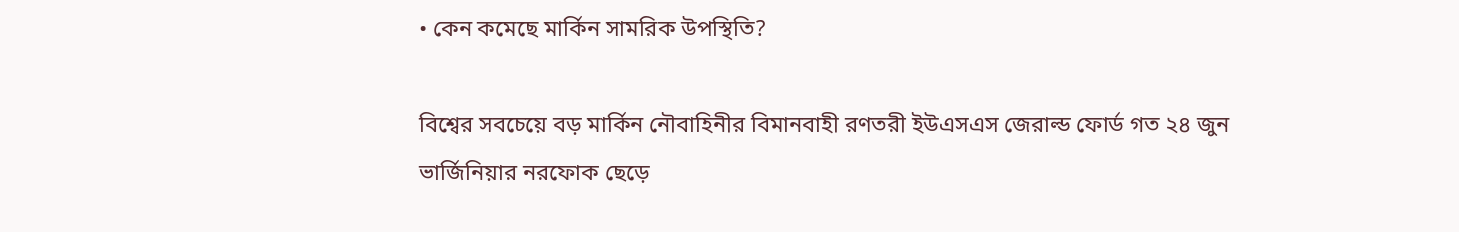• কেন কমেছে মার্কিন সামরিক উপস্থিতি?

বিশ্বের সবচেয়ে বড় মার্কিন নৌবাহিনীর বিমানবাহী রণতরী ইউএসএস জেরাল্ড ফোর্ড গত ২৪ জুন ভার্জিনিয়ার নরফোক ছেড়ে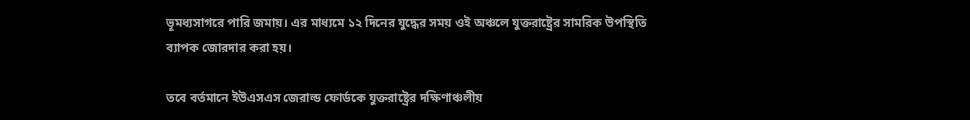ভূমধ্যসাগরে পারি জমায়। এর মাধ্যমে ১২ দিনের যুদ্ধের সময় ওই অঞ্চলে যুক্তরাষ্ট্রের সামরিক উপস্থিতি ব্যাপক জোরদার করা হয়।

তবে বর্তমানে ইউএসএস জেরাল্ড ফোর্ডকে যুক্তরাষ্ট্রের দক্ষিণাঞ্চলীয়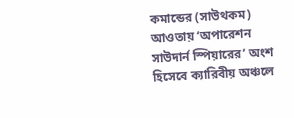কমান্ডের (সাউথকম) আওতায় ‘অপারেশন সাউদার্ন স্পিয়ারের’ অংশ হিসেবে ক্যারিবীয় অঞ্চলে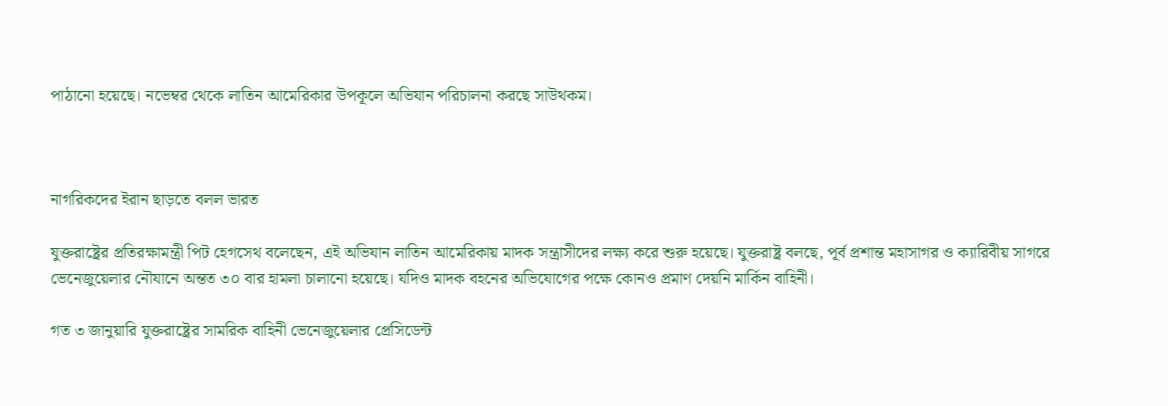পাঠানো হয়েছে। নভেম্বর থেকে লাতিন আমেরিকার উপকূলে অভিযান পরিচালনা করছে সাউথকম।



নাগরিকদের ইরান ছাড়তে বলল ভারত

যুক্তরাষ্ট্রের প্রতিরক্ষামন্ত্রী পিট হেগসেথ বলেছেন, এই অভিযান লাতিন আমেরিকায় মাদক সন্ত্রাসীদের লক্ষ্য করে শুরু হয়েছে। যুক্তরাষ্ট্র বলছে, পূর্ব প্রশান্ত মহাসাগর ও ক্যারিবীয় সাগরে ভেনেজুয়েলার নৌযানে অন্তত ৩০ বার হামলা চালানো হয়েছে। যদিও মাদক বহনের অভিযোগের পক্ষে কোনও প্রমাণ দেয়নি মার্কিন বাহিনী।

গত ৩ জানুয়ারি যুক্তরাষ্ট্রের সামরিক বাহিনী ভেনেজুয়েলার প্রেসিডেন্ট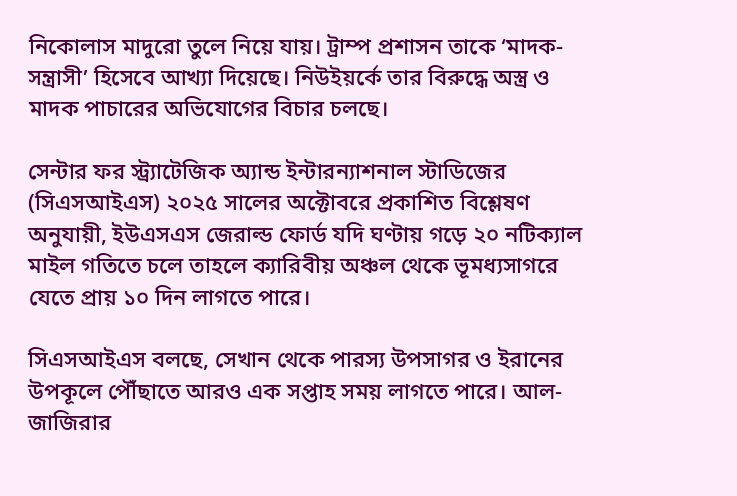নিকোলাস মাদুরো তুলে নিয়ে যায়। ট্রাম্প প্রশাসন তাকে ‘মাদক-সন্ত্রাসী’ হিসেবে আখ্যা দিয়েছে। নিউইয়র্কে তার বিরুদ্ধে অস্ত্র ও মাদক পাচারের অভিযোগের বিচার চলছে।

সেন্টার ফর স্ট্র্যাটেজিক অ্যান্ড ইন্টারন্যাশনাল স্টাডিজের (সিএসআইএস) ২০২৫ সালের অক্টোবরে প্রকাশিত বিশ্লেষণ অনুযায়ী, ইউএসএস জেরাল্ড ফোর্ড যদি ঘণ্টায় গড়ে ২০ নটিক্যাল মাইল গতিতে চলে তাহলে ক্যারিবীয় অঞ্চল থেকে ভূমধ্যসাগরে যেতে প্রায় ১০ দিন লাগতে পারে।

সিএসআইএস বলছে, সেখান থেকে পারস্য উপসাগর ও ইরানের উপকূলে পৌঁছাতে আরও এক সপ্তাহ সময় লাগতে পারে। আল-জাজিরার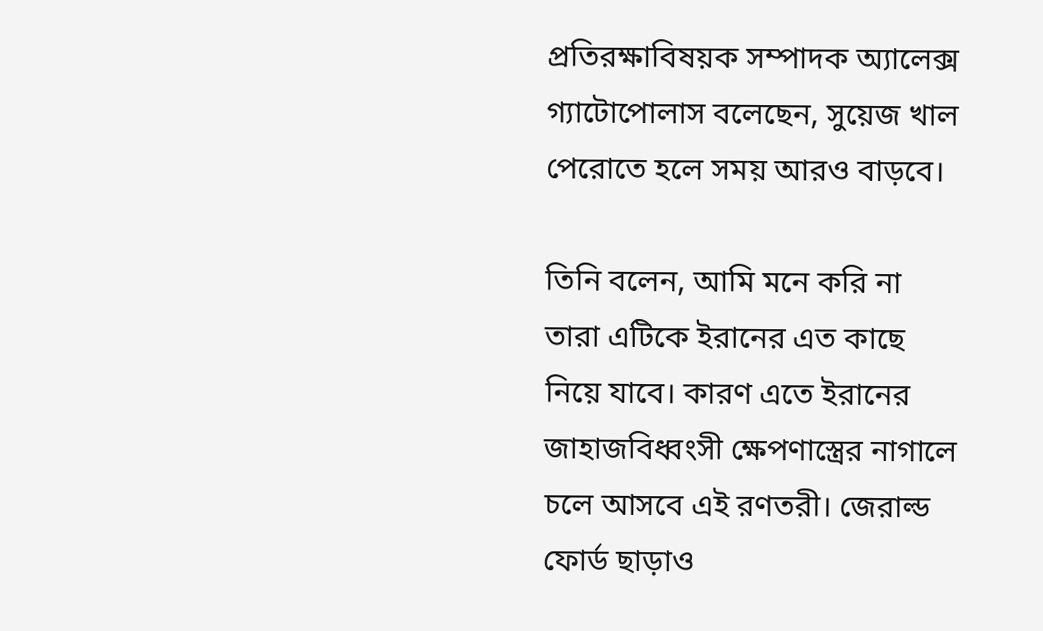প্রতিরক্ষাবিষয়ক সম্পাদক অ্যালেক্স গ্যাটোপোলাস বলেছেন, সুয়েজ খাল পেরোতে হলে সময় আরও বাড়বে।

তিনি বলেন, আমি মনে করি না তারা এটিকে ইরানের এত কাছে নিয়ে যাবে। কারণ এতে ইরানের জাহাজবিধ্বংসী ক্ষেপণাস্ত্রের নাগালে চলে আসবে এই রণতরী। জেরাল্ড ফোর্ড ছাড়াও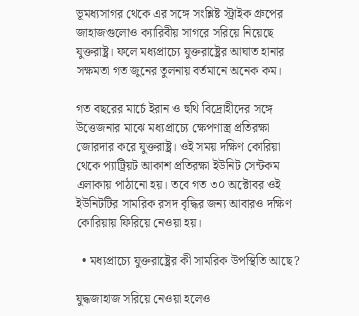ভূমধ্যসাগর থেকে এর সঙ্গে সংশ্লিষ্ট স্ট্রাইক গ্রুপের জাহাজগুলোও ক্যারিবীয় সাগরে সরিয়ে নিয়েছে যুক্তরাষ্ট্র। ফলে মধ্যপ্রাচ্যে যুক্তরাষ্ট্রের আঘাত হানার সক্ষমতা গত জুনের তুলনায় বর্তমানে অনেক কম।

গত বছরের মার্চে ইরান ও হুথি বিদ্রোহীদের সঙ্গে উত্তেজনার মাঝে মধ্যপ্রাচ্যে ক্ষেপণাস্ত্র প্রতিরক্ষা জোরদার করে যুক্তরাষ্ট্র। ওই সময় দক্ষিণ কোরিয়া থেকে প্যাট্রিয়ট আকাশ প্রতিরক্ষা ইউনিট সেন্টকম এলাকায় পাঠানো হয়। তবে গত ৩০ অক্টোবর ওই ইউনিটটির সামরিক রসদ বৃদ্ধির জন্য আবারও দক্ষিণ কোরিয়ায় ফিরিয়ে নেওয়া হয়।

  • মধ্যপ্রাচ্যে যুক্তরাষ্ট্রের কী সামরিক উপস্থিতি আছে?

যুদ্ধজাহাজ সরিয়ে নেওয়া হলেও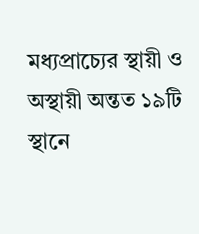মধ্যপ্রাচ্যের স্থায়ী ও অস্থায়ী অন্তত ১৯টি স্থানে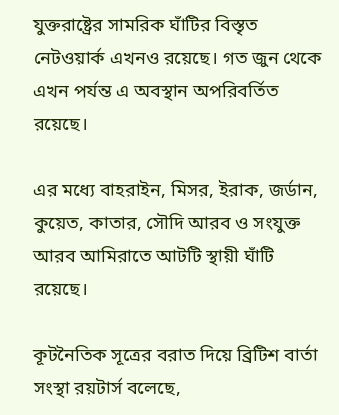যুক্তরাষ্ট্রের সামরিক ঘাঁটির বিস্তৃত নেটওয়ার্ক এখনও রয়েছে। গত জুন থেকে এখন পর্যন্ত এ অবস্থান অপরিবর্তিত রয়েছে।

এর মধ্যে বাহরাইন, মিসর, ইরাক, জর্ডান, কুয়েত, কাতার, সৌদি আরব ও সংযুক্ত আরব আমিরাতে আটটি স্থায়ী ঘাঁটি রয়েছে।

কূটনৈতিক সূত্রের বরাত দিয়ে ব্রিটিশ বার্তা সংস্থা রয়টার্স বলেছে,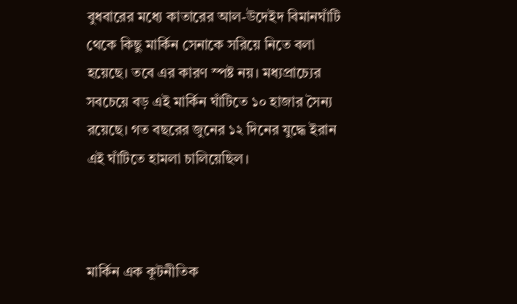বুধবারের মধ্যে কাতারের আল-উদেইদ বিমানঘাঁটি থেকে কিছু মার্কিন সেনাকে সরিয়ে নিতে বলা হয়েছে। তবে এর কারণ স্পষ্ট নয়। মধ্যপ্রাচ্যের সবচেয়ে বড় এই মার্কিন ঘাঁটিতে ১০ হাজার সৈন্য রয়েছে। গত বছরের জুনের ১২ দিনের যুদ্ধে ইরান এই ঘাঁটিতে হামলা চালিয়েছিল।



মার্কিন এক কূটনীতিক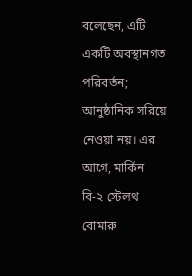বলেছেন, এটি একটি অবস্থানগত পরিবর্তন; আনুষ্ঠানিক সরিয়ে নেওয়া নয়। এর আগে, মার্কিন বি-২ স্টেলথ বোমারু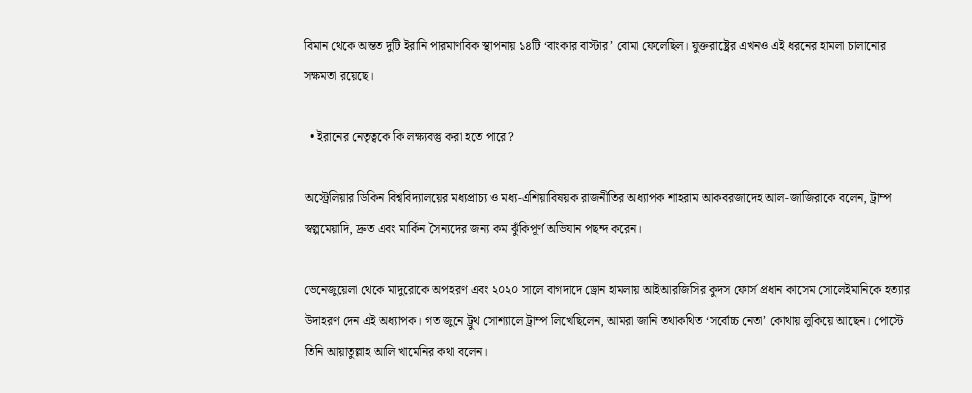বিমান থেকে অন্তত দুটি ইরানি পারমাণবিক স্থাপনায় ১৪টি ‘বাংকার বাস্টার’ বোমা ফেলেছিল। যুক্তরাষ্ট্রের এখনও এই ধরনের হামলা চালানোর সক্ষমতা রয়েছে।

  • ইরানের নেতৃত্বকে কি লক্ষ্যবস্তু করা হতে পারে?

অস্ট্রেলিয়ার ডিকিন বিশ্ববিদ্যালয়ের মধ্যপ্রাচ্য ও মধ্য-এশিয়াবিষয়ক রাজনীতির অধ্যাপক শাহরাম আকবরজাদেহ আল-জাজিরাকে বলেন, ট্রাম্প স্বল্পমেয়াদি, দ্রুত এবং মার্কিন সৈন্যদের জন্য কম ঝুঁকিপূর্ণ অভিযান পছন্দ করেন।

ভেনেজুয়েলা থেকে মাদুরোকে অপহরণ এবং ২০২০ সালে বাগদাদে ড্রোন হামলায় আইআরজিসির কুদস ফোর্স প্রধান কাসেম সোলেইমানিকে হত্যার উদাহরণ দেন এই অধ্যাপক। গত জুনে ট্রুথ সোশ্যালে ট্রাম্প লিখেছিলেন, আমরা জানি তথাকথিত ‘সর্বোচ্চ নেতা’ কোথায় লুকিয়ে আছেন। পোস্টে তিনি আয়াতুল্লাহ আলি খামেনির কথা বলেন।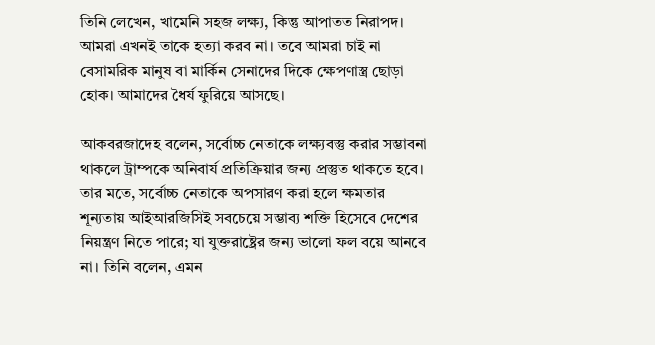তিনি লেখেন, খামেনি সহজ লক্ষ্য, কিন্তু আপাতত নিরাপদ। আমরা এখনই তাকে হত্যা করব না। তবে আমরা চাই না বেসামরিক মানুষ বা মার্কিন সেনাদের দিকে ক্ষেপণাস্ত্র ছোড়া হোক। আমাদের ধৈর্য ফুরিয়ে আসছে।

আকবরজাদেহ বলেন, সর্বোচ্চ নেতাকে লক্ষ্যবস্তু করার সম্ভাবনা থাকলে ট্রাম্পকে অনিবার্য প্রতিক্রিয়ার জন্য প্রস্তুত থাকতে হবে। তার মতে, সর্বোচ্চ নেতাকে অপসারণ করা হলে ক্ষমতার শূন্যতায় আইআরজিসিই সবচেয়ে সম্ভাব্য শক্তি হিসেবে দেশের নিয়ন্ত্রণ নিতে পারে; যা যুক্তরাষ্ট্রের জন্য ভালো ফল বয়ে আনবে না। তিনি বলেন, এমন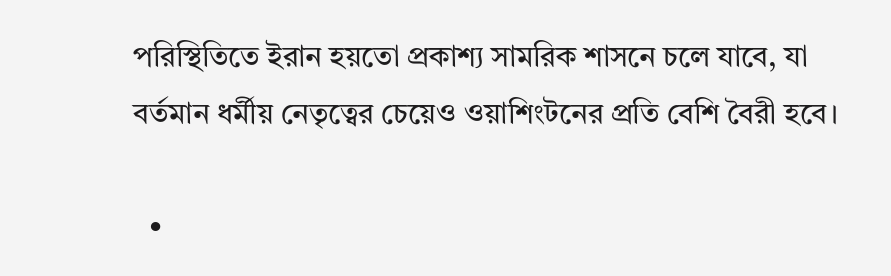পরিস্থিতিতে ইরান হয়তো প্রকাশ্য সামরিক শাসনে চলে যাবে, যা বর্তমান ধর্মীয় নেতৃত্বের চেয়েও ওয়াশিংটনের প্রতি বেশি বৈরী হবে।

  •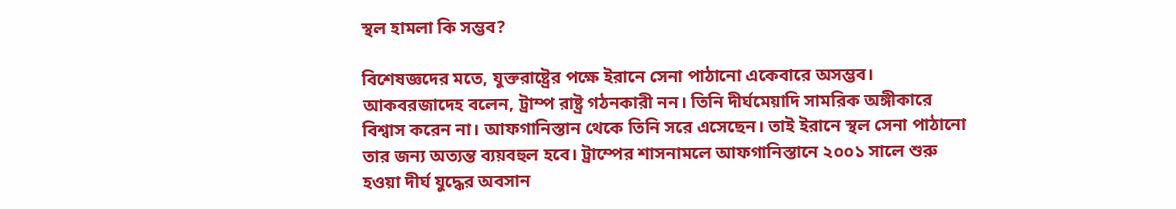স্থল হামলা কি সম্ভব?

বিশেষজ্ঞদের মতে, যুক্তরাষ্ট্রের পক্ষে ইরানে সেনা পাঠানো একেবারে অসম্ভব। আকবরজাদেহ বলেন, ট্রাম্প রাষ্ট্র গঠনকারী নন। তিনি দীর্ঘমেয়াদি সামরিক অঙ্গীকারে বিশ্বাস করেন না। আফগানিস্তান থেকে তিনি সরে এসেছেন। তাই ইরানে স্থল সেনা পাঠানো তার জন্য অত্যন্ত ব্যয়বহুল হবে। ট্রাম্পের শাসনামলে আফগানিস্তানে ২০০১ সালে শুরু হওয়া দীর্ঘ যুদ্ধের অবসান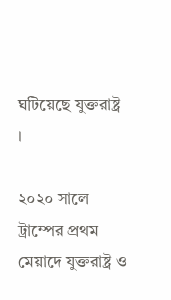ঘটিয়েছে যুক্তরাষ্ট্র ।

২০২০ সালে ট্রাম্পের প্রথম মেয়াদে যুক্তরাষ্ট্র ও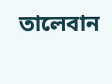তালেবান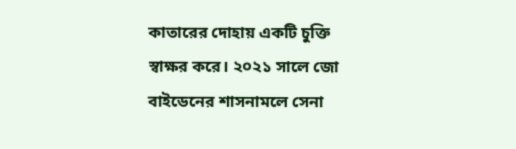কাতারের দোহায় একটি চুক্তি স্বাক্ষর করে। ২০২১ সালে জো বাইডেনের শাসনামলে সেনা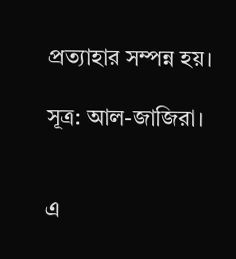প্রত্যাহার সম্পন্ন হয়।

সূত্র: আল-জাজিরা।


এ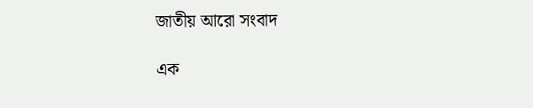জাতীয় আরো সংবাদ

এক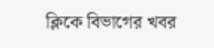ক্লিকে বিভাগের খবর